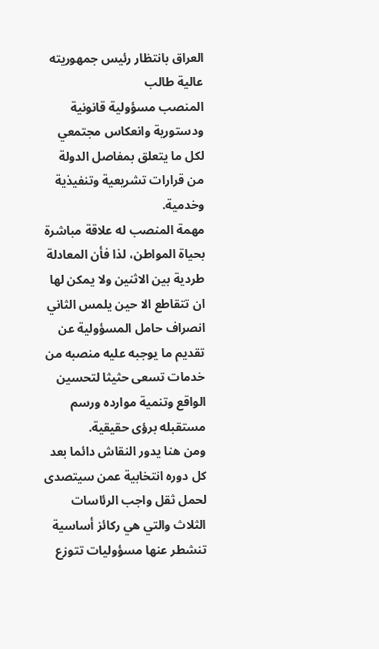العراق بانتظار رئيس جمهوريته
عالية طالب
المنصب مسؤولية قانونية ودستورية وانعكاس مجتمعي لكل ما يتعلق بمفاصل الدولة من قرارات تشريعية وتنفيذية وخدمية.
مهمة المنصب له علاقة مباشرة بحياة المواطن، لذا فأن المعادلة طردية بين الاثنين ولا يمكن لها ان تتقاطع الا حين يلمس الثاني انصراف حامل المسؤولية عن تقديم ما يوجبه عليه منصبه من خدمات تسعى حثيثا لتحسين الواقع وتنمية موارده ورسم مستقبله برؤى حقيقية.
ومن هنا يدور النقاش دائما بعد كل دوره انتخابية عمن سيتصدى لحمل ثقل واجب الرئاسات الثلاث والتي هي ركائز أساسية تنشطر عنها مسؤوليات تتوزع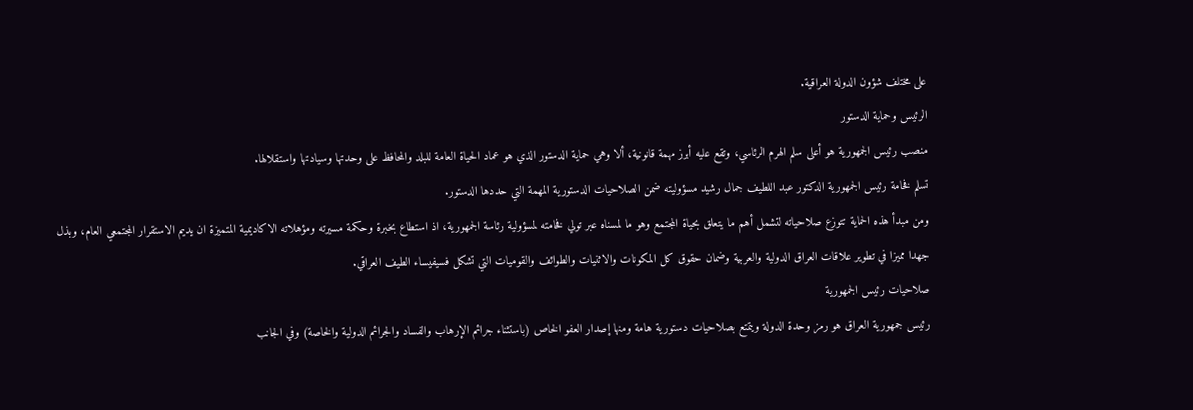على مختلف شؤون الدولة العراقية.
الرئيس وحماية الدستور
منصب رئيس الجمهورية هو أعلى سلم الهرم الرئاسي، وتقع عليه أبرز مهمة قانونية، ألا وهي حماية الدستور الذي هو عماد الحياة العامة للبلد والمحافظ على وحدتها وسيادتها واستقلالها.
تسلم فخامة رئيس الجمهورية الدكتور عبد اللطيف جمال رشيد مسؤوليته ضمن الصلاحيات الدستورية المهمة التي حددها الدستور.
ومن مبدأ هذه الحماية تتوزع صلاحياته لتشمل أهم ما يتعلق بحياة المجتمع وهو ما لمسناه عبر تولي فخامته لمسؤولية رئاسة الجمهورية، اذ استطاع بخبرة وحكمة مسيرته ومؤهلاته الاكاديمية المتميزة ان يديم الاستقرار المجتمعي العام، وبذل جهدا مميزا في تطوير علاقات العراق الدولية والعربية وضمان حقوق كل المكونات والاثنيات والطوائف والقوميات التي تشكل فسيفيساء الطيف العراقي.
صلاحيات رئيس الجمهورية
رئيس جمهورية العراق هو رمز وحدة الدولة ويتمتع بصلاحيات دستورية هامة ومنها إصدار العفو الخاص (باستثناء جرائم الإرهاب والفساد والجرائم الدولية والخاصة) وفي الجانب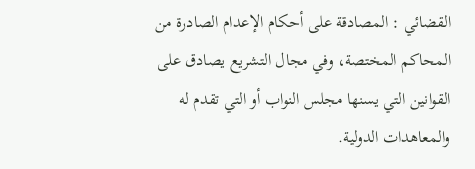القضائي : المصادقة على أحكام الإعدام الصادرة من المحاكم المختصة، وفي مجال التشريع يصادق على القوانين التي يسنها مجلس النواب أو التي تقدم له والمعاهدات الدولية.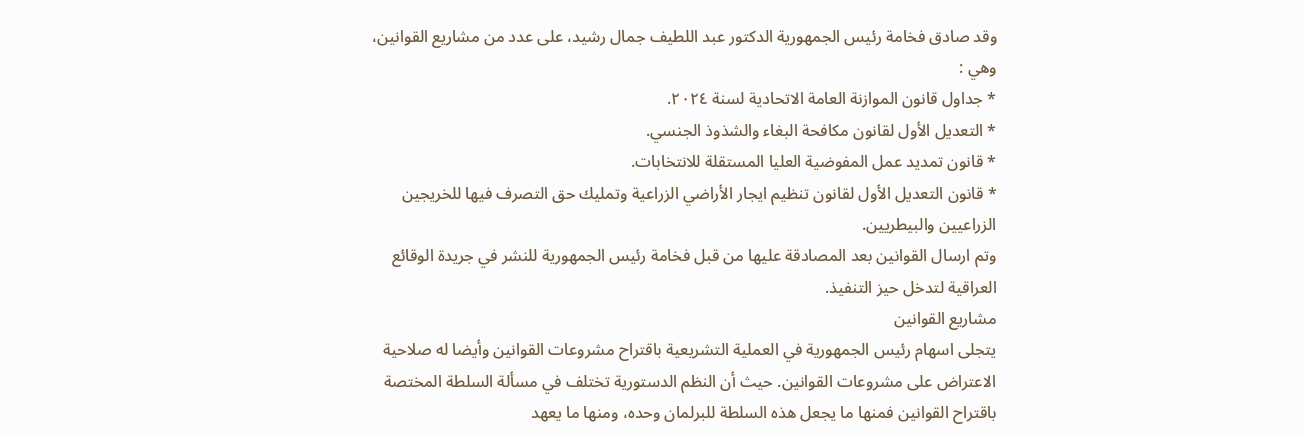وقد صادق فخامة رئيس الجمهورية الدكتور عبد اللطيف جمال رشيد، على عدد من مشاريع القوانين، وهي :
* جداول قانون الموازنة العامة الاتحادية لسنة ٢٠٢٤.
* التعديل الأول لقانون مكافحة البغاء والشذوذ الجنسي.
* قانون تمديد عمل المفوضية العليا المستقلة للانتخابات.
* قانون التعديل الأول لقانون تنظيم ايجار الأراضي الزراعية وتمليك حق التصرف فيها للخريجين الزراعيين والبيطريين.
وتم ارسال القوانين بعد المصادقة عليها من قبل فخامة رئيس الجمهورية للنشر في جريدة الوقائع العراقية لتدخل حيز التنفيذ.
مشاريع القوانين
يتجلى اسهام رئيس الجمهورية في العملية التشريعية باقتراح مشروعات القوانين وأيضا له صلاحية الاعتراض على مشروعات القوانين. حيث أن النظم الدستورية تختلف في مسألة السلطة المختصة باقتراح القوانين فمنها ما يجعل هذه السلطة للبرلمان وحده، ومنها ما يعهد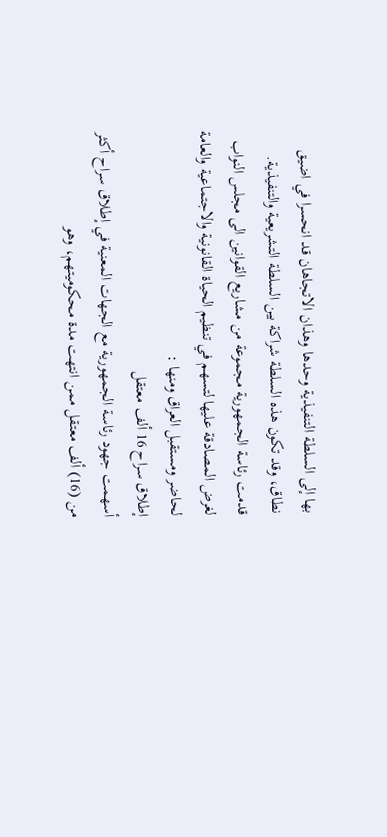بها إلى السلطة التنفيذية وحدها وهذان الاتجاهان قد انحسرا في اضيق نطاق، وقد تكون هذه السلطة شراكة بين السلطة التشريعية والتنفيذية.
قدمت رئاسة الجمهورية مجموعة من مشاريع القوانين الى مجلس النواب لغرض المصادقة عليها لتسهم في تنظيم الحياة القانونية والاجتماعية والعامة لحاضر ومستقبل العراق ومنها :
إطلاق سراح 16 ألف معتقل
أسهمت جهود رئاسة الجمهورية مع الجهات المعنية في إطلاق سراح أكثر من (16) ألف معتقل ممن انتهت مدة محكوميتهم، وهو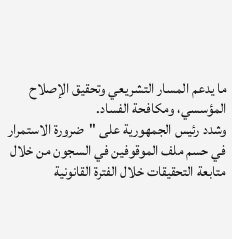ما يدعم المسار التشريعي وتحقيق الإصلاح المؤسسي، ومكافحة الفساد.
وشدد رئيس الجمهورية على "ضرورة الاستمرار في حسم ملف الموقوفين في السجون من خلال متابعة التحقيقات خلال الفترة القانونية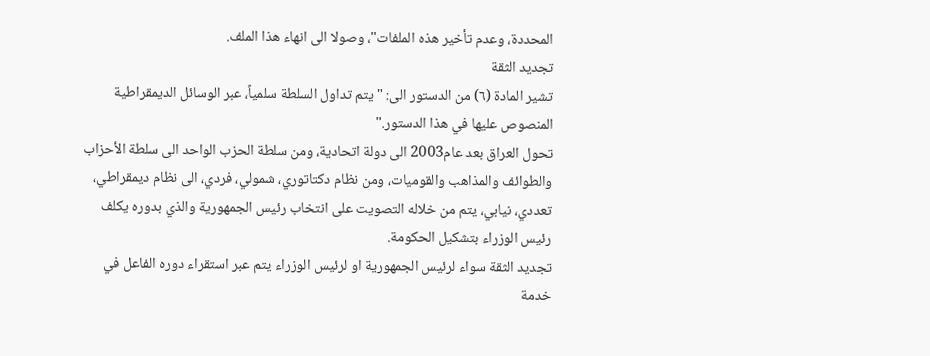المحددة، وعدم تأخير هذه الملفات"، وصولا الى انهاء هذا الملف.
تجديد الثقة
تشير المادة (٦) من الدستور الى: "يتم تداول السلطة سلمياً، عبر الوسائل الديمقراطية المنصوص عليها في هذا الدستور."
تحول العراق بعد عام2003 الى دولة اتحادية، ومن سلطة الحزب الواحد الى سلطة الأحزاب والطوائف والمذاهب والقوميات، ومن نظام دكتاتوري، شمولي، فردي، الى نظام ديمقراطي، تعددي، نيابي، يتم من خلاله التصويت على انتخاب رئيس الجمهورية والذي بدوره يكلف رئيس الوزراء بتشكيل الحكومة.
تجديد الثقة سواء لرئيس الجمهورية او لرئيس الوزراء يتم عبر استقراء دوره الفاعل في خدمة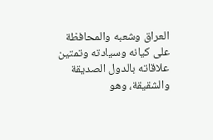العراق وشعبه والمحافظة على كيانه وسيادته وتمتين علاقاته بالدول الصديقة والشقيقة، وهو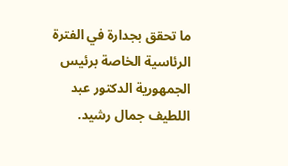ما تحقق بجدارة في الفترة الرئاسية الخاصة برئيس الجمهورية الدكتور عبد اللطيف جمال رشيد.